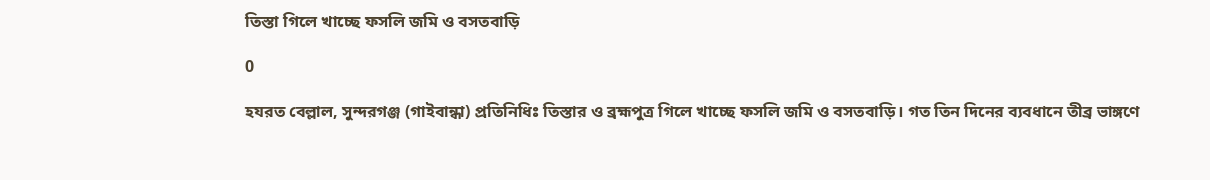তিস্তা গিলে খাচ্ছে ফসলি জমি ও বসতবাড়ি

0

হযরত বেল্লাল, সুন্দরগঞ্জ (গাইবান্ধা) প্রতিনিধিঃ তিস্তার ও ব্রহ্মপুত্র গিলে খাচ্ছে ফসলি জমি ও বসতবাড়ি। গত তিন দিনের ব্যবধানে তীব্র ভাঙ্গণে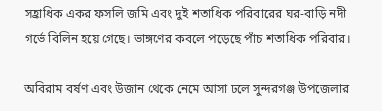সহ্রাধিক একর ফসলি জমি এবং দুই শতাধিক পরিবারের ঘর-বাড়ি নদী গর্ভে বিলিন হয়ে গেছে। ভাঙ্গণের কবলে পড়েছে পাঁচ শতাধিক পরিবার।

অবিরাম বর্ষণ এবং উজান থেকে নেমে আসা ঢলে সুন্দরগঞ্জ উপজেলার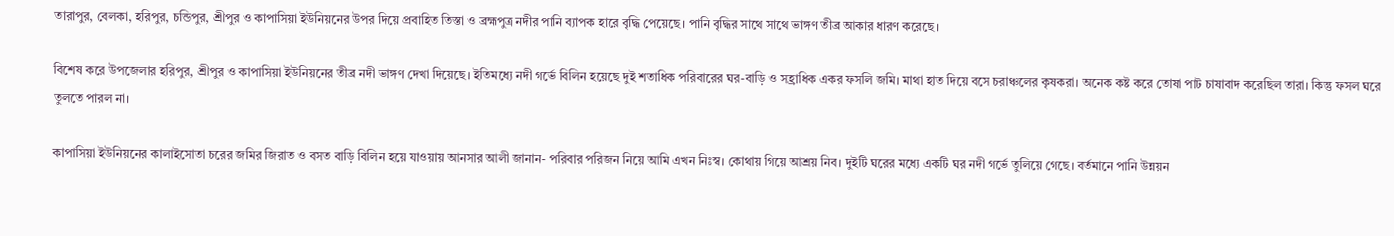তারাপুর, বেলকা, হরিপুর, চন্ডিপুর, শ্রীপুর ও কাপাসিয়া ইউনিয়নের উপর দিয়ে প্রবাহিত তিস্তা ও ব্রহ্মপুত্র নদীর পানি ব্যাপক হারে বৃদ্ধি পেয়েছে। পানি বৃদ্ধির সাথে সাথে ভাঙ্গণ তীব্র আকার ধারণ করেছে।

বিশেষ করে উপজেলার হরিপুর, শ্রীপুর ও কাপাসিয়া ইউনিয়নের তীব্র নদী ভাঙ্গণ দেখা দিয়েছে। ইতিমধ্যে নদী গর্ভে বিলিন হয়েছে দুই শতাধিক পরিবারের ঘর-বাড়ি ও সহ্রাধিক একর ফসলি জমি। মাথা হাত দিয়ে বসে চরাঞ্চলের কৃষকরা। অনেক কষ্ট করে তোষা পাট চাষাবাদ করেছিল তারা। কিন্তু ফসল ঘরে তুলতে পারল না।

কাপাসিয়া ইউনিয়নের কালাইসোতা চরের জমির জিরাত ও বসত বাড়ি বিলিন হয়ে যাওয়ায় আনসার আলী জানান- পরিবার পরিজন নিয়ে আমি এখন নিঃস্ব। কোথায় গিয়ে আশ্রয় নিব। দুইটি ঘরের মধ্যে একটি ঘর নদী গর্ভে তুলিয়ে গেছে। বর্তমানে পানি উন্নয়ন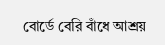বোর্ডে বেরি বাঁধে আশ্রয়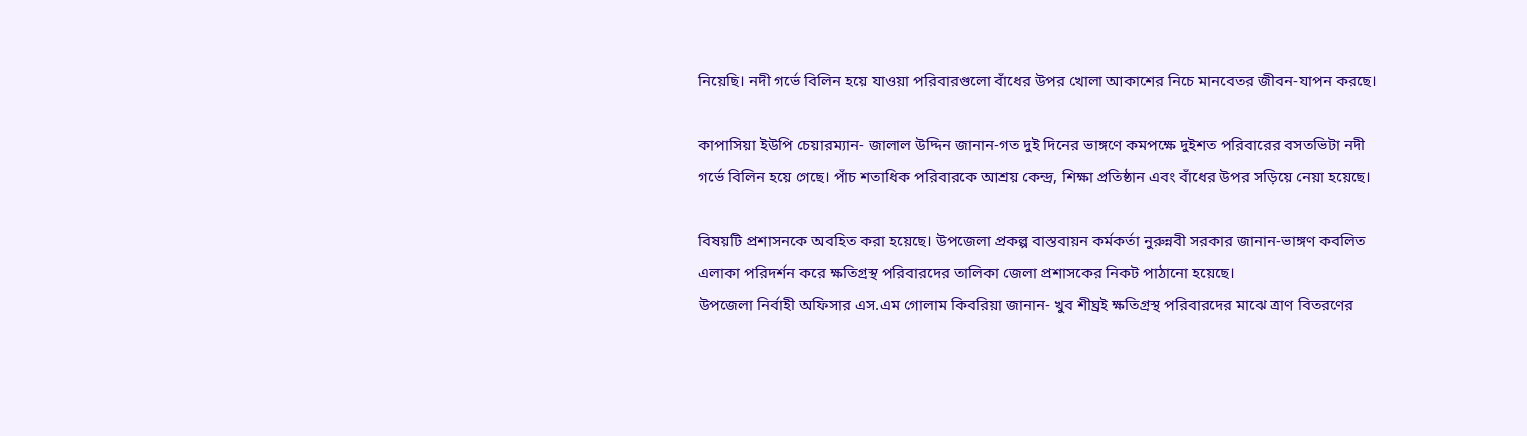নিয়েছি। নদী গর্ভে বিলিন হয়ে যাওয়া পরিবারগুলো বাঁধের উপর খোলা আকাশের নিচে মানবেতর জীবন-যাপন করছে।

কাপাসিয়া ইউপি চেয়ারম্যান- জালাল উদ্দিন জানান-গত দুই দিনের ভাঙ্গণে কমপক্ষে দুইশত পরিবারের বসতভিটা নদী গর্ভে বিলিন হয়ে গেছে। পাঁচ শতাধিক পরিবারকে আশ্রয় কেন্দ্র, শিক্ষা প্রতিষ্ঠান এবং বাঁধের উপর সড়িয়ে নেয়া হয়েছে।

বিষয়টি প্রশাসনকে অবহিত করা হয়েছে। উপজেলা প্রকল্প বাস্তবায়ন কর্মকর্তা নুরুন্নবী সরকার জানান-ভাঙ্গণ কবলিত এলাকা পরিদর্শন করে ক্ষতিগ্রস্থ পরিবারদের তালিকা জেলা প্রশাসকের নিকট পাঠানো হয়েছে।
উপজেলা নির্বাহী অফিসার এস.এম গোলাম কিবরিয়া জানান- খুব শীঘ্রই ক্ষতিগ্রস্থ পরিবারদের মাঝে ত্রাণ বিতরণের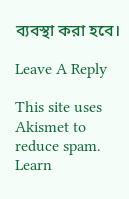ব্যবস্থা করা হবে।

Leave A Reply

This site uses Akismet to reduce spam. Learn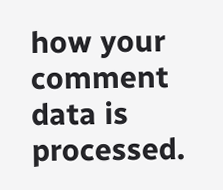how your comment data is processed.